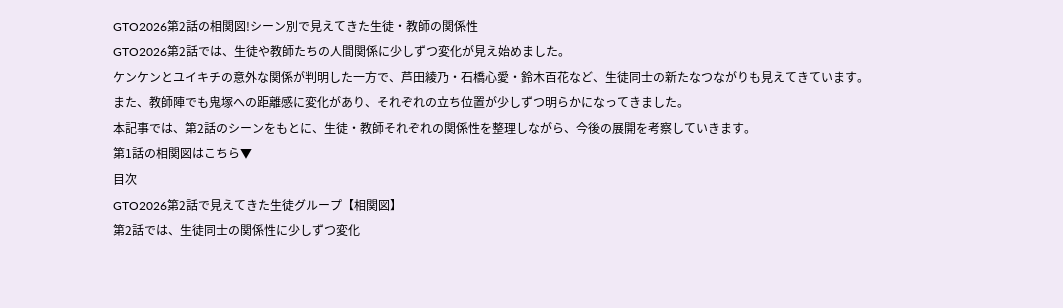GTO2026第2話の相関図!シーン別で見えてきた生徒・教師の関係性
GTO2026第2話では、生徒や教師たちの人間関係に少しずつ変化が見え始めました。
ケンケンとユイキチの意外な関係が判明した一方で、芦田綾乃・石橋心愛・鈴木百花など、生徒同士の新たなつながりも見えてきています。
また、教師陣でも鬼塚への距離感に変化があり、それぞれの立ち位置が少しずつ明らかになってきました。
本記事では、第2話のシーンをもとに、生徒・教師それぞれの関係性を整理しながら、今後の展開を考察していきます。
第1話の相関図はこちら▼
目次
GTO2026第2話で見えてきた生徒グループ【相関図】
第2話では、生徒同士の関係性に少しずつ変化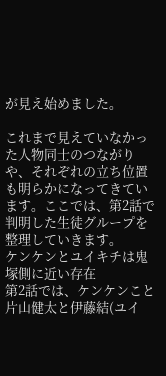が見え始めました。

これまで見えていなかった人物同士のつながりや、それぞれの立ち位置も明らかになってきています。ここでは、第2話で判明した生徒グループを整理していきます。
ケンケンとユイキチは鬼塚側に近い存在
第2話では、ケンケンこと片山健太と伊藤結(ユイ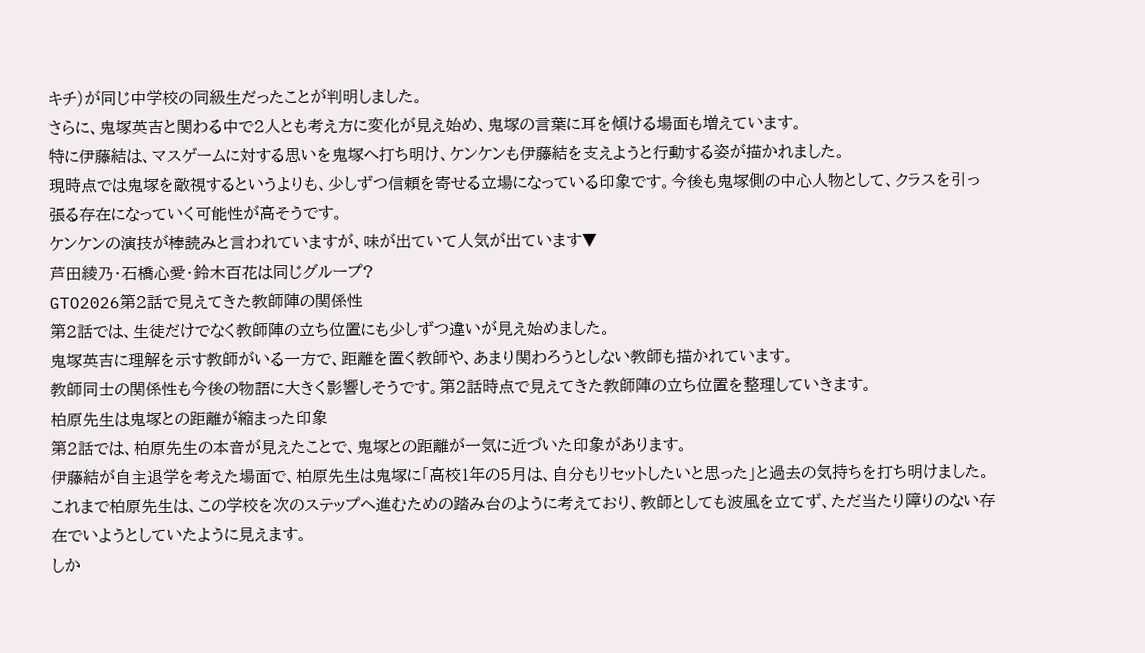キチ)が同じ中学校の同級生だったことが判明しました。
さらに、鬼塚英吉と関わる中で2人とも考え方に変化が見え始め、鬼塚の言葉に耳を傾ける場面も増えています。
特に伊藤結は、マスゲームに対する思いを鬼塚へ打ち明け、ケンケンも伊藤結を支えようと行動する姿が描かれました。
現時点では鬼塚を敵視するというよりも、少しずつ信頼を寄せる立場になっている印象です。今後も鬼塚側の中心人物として、クラスを引っ張る存在になっていく可能性が高そうです。
ケンケンの演技が棒読みと言われていますが、味が出ていて人気が出ています▼
芦田綾乃・石橋心愛・鈴木百花は同じグループ?
GTO2026第2話で見えてきた教師陣の関係性
第2話では、生徒だけでなく教師陣の立ち位置にも少しずつ違いが見え始めました。
鬼塚英吉に理解を示す教師がいる一方で、距離を置く教師や、あまり関わろうとしない教師も描かれています。
教師同士の関係性も今後の物語に大きく影響しそうです。第2話時点で見えてきた教師陣の立ち位置を整理していきます。
柏原先生は鬼塚との距離が縮まった印象
第2話では、柏原先生の本音が見えたことで、鬼塚との距離が一気に近づいた印象があります。
伊藤結が自主退学を考えた場面で、柏原先生は鬼塚に「高校1年の5月は、自分もリセットしたいと思った」と過去の気持ちを打ち明けました。
これまで柏原先生は、この学校を次のステップへ進むための踏み台のように考えており、教師としても波風を立てず、ただ当たり障りのない存在でいようとしていたように見えます。
しか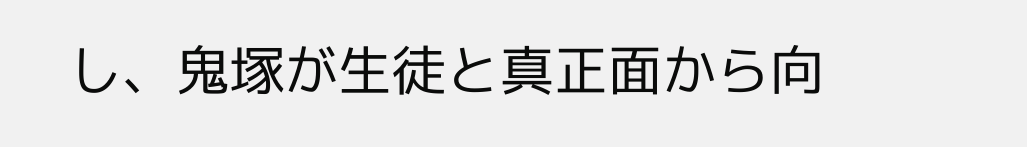し、鬼塚が生徒と真正面から向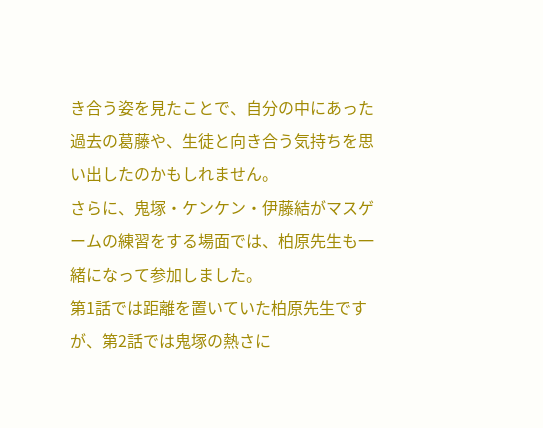き合う姿を見たことで、自分の中にあった過去の葛藤や、生徒と向き合う気持ちを思い出したのかもしれません。
さらに、鬼塚・ケンケン・伊藤結がマスゲームの練習をする場面では、柏原先生も一緒になって参加しました。
第1話では距離を置いていた柏原先生ですが、第2話では鬼塚の熱さに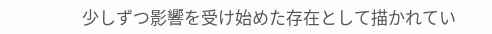少しずつ影響を受け始めた存在として描かれてい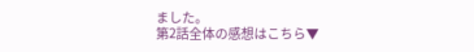ました。
第2話全体の感想はこちら▼